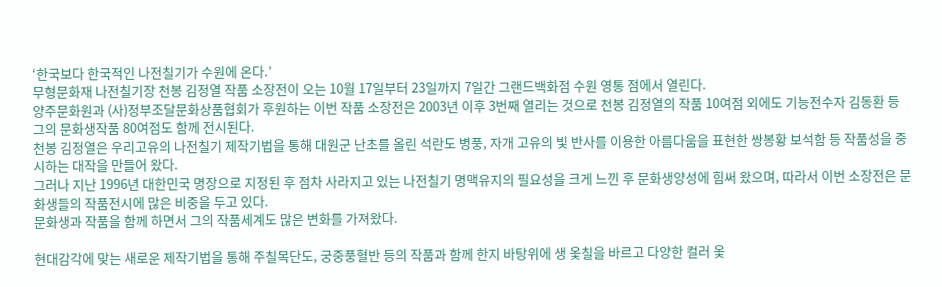‘한국보다 한국적인 나전칠기가 수원에 온다.’
무형문화재 나전칠기장 천봉 김정열 작품 소장전이 오는 10월 17일부터 23일까지 7일간 그랜드백화점 수원 영통 점에서 열린다.
양주문화원과 (사)정부조달문화상품협회가 후원하는 이번 작품 소장전은 2003년 이후 3번째 열리는 것으로 천봉 김정열의 작품 10여점 외에도 기능전수자 김동환 등 그의 문화생작품 80여점도 함께 전시된다.
천봉 김정열은 우리고유의 나전칠기 제작기법을 통해 대원군 난초를 올린 석란도 병풍, 자개 고유의 빛 반사를 이용한 아름다움을 표현한 쌍봉황 보석함 등 작품성을 중시하는 대작을 만들어 왔다.
그러나 지난 1996년 대한민국 명장으로 지정된 후 점차 사라지고 있는 나전칠기 명맥유지의 필요성을 크게 느낀 후 문화생양성에 힘써 왔으며, 따라서 이번 소장전은 문화생들의 작품전시에 많은 비중을 두고 있다.
문화생과 작품을 함께 하면서 그의 작품세계도 많은 변화를 가져왔다.

현대감각에 맞는 새로운 제작기법을 통해 주칠목단도, 궁중풍혈반 등의 작품과 함께 한지 바탕위에 생 옻칠을 바르고 다양한 컬러 옻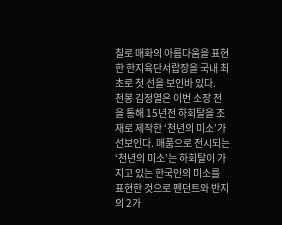칠로 매화의 아름다움을 표현한 한지육단서랍장을 국내 최초로 첫 선을 보인바 있다.
천봉 김정열은 이번 소장 전을 통해 15년전 하회탈을 조재로 제작한 ‘천년의 미소’가 선보인다. 매품으로 전시되는 ‘천년의 미소’는 하회탈이 가지고 있는 한국인의 미소를 표현한 것으로 펜던트와 반지의 2가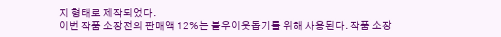지 형태로 제작되었다.
이번 작품 소장전의 판매액 12%는 불우이웃돕기를 위해 사용된다. 작품 소장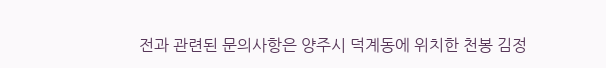전과 관련된 문의사항은 양주시 덕계동에 위치한 천봉 김정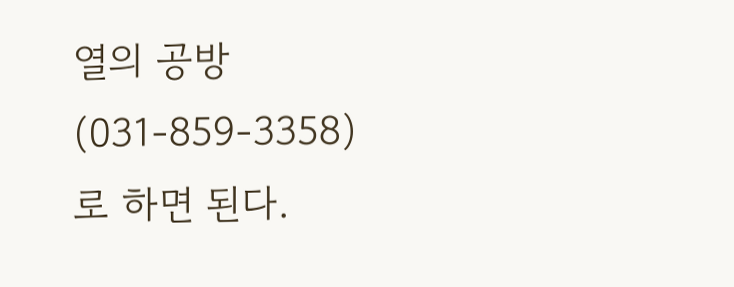열의 공방(031-859-3358)로 하면 된다.